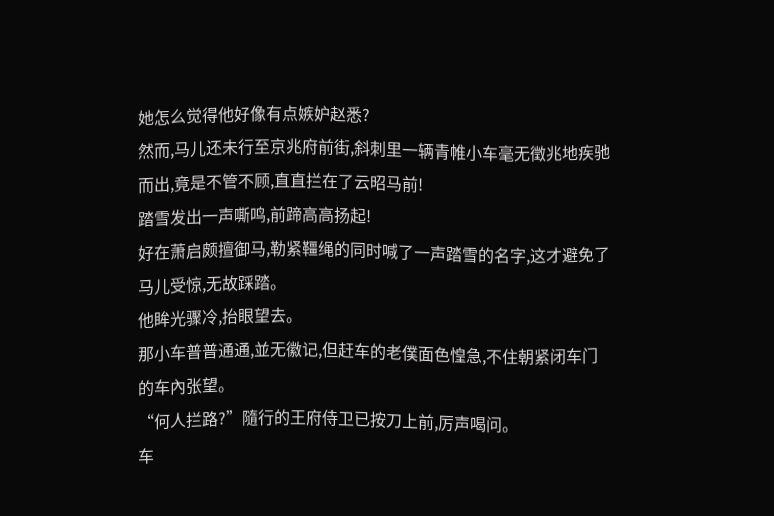她怎么觉得他好像有点嫉妒赵悉?
然而,马儿还未行至京兆府前街,斜刺里一辆青帷小车毫无徵兆地疾驰而出,竟是不管不顾,直直拦在了云昭马前!
踏雪发出一声嘶鸣,前蹄高高扬起!
好在萧启颇擅御马,勒紧韁绳的同时喊了一声踏雪的名字,这才避免了马儿受惊,无故踩踏。
他眸光骤冷,抬眼望去。
那小车普普通通,並无徽记,但赶车的老僕面色惶急,不住朝紧闭车门的车內张望。
“何人拦路?”隨行的王府侍卫已按刀上前,厉声喝问。
车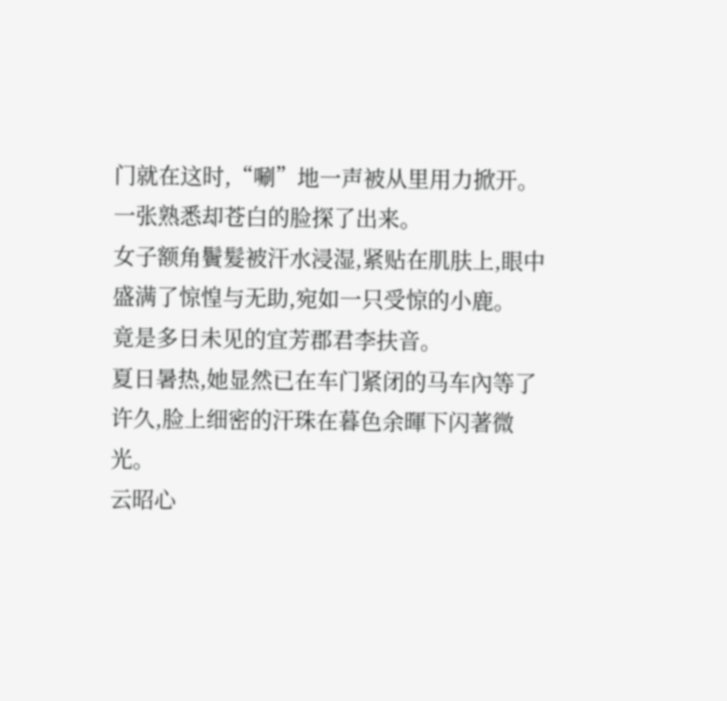门就在这时,“唰”地一声被从里用力掀开。
一张熟悉却苍白的脸探了出来。
女子额角鬢髮被汗水浸湿,紧贴在肌肤上,眼中盛满了惊惶与无助,宛如一只受惊的小鹿。
竟是多日未见的宜芳郡君李扶音。
夏日暑热,她显然已在车门紧闭的马车內等了许久,脸上细密的汗珠在暮色余暉下闪著微光。
云昭心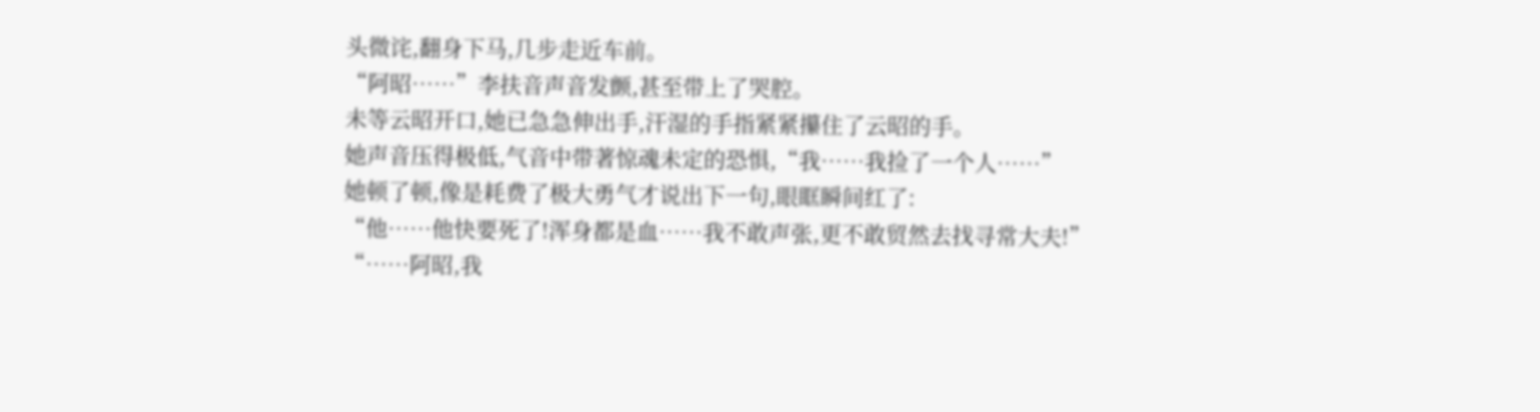头微诧,翻身下马,几步走近车前。
“阿昭……”李扶音声音发颤,甚至带上了哭腔。
未等云昭开口,她已急急伸出手,汗湿的手指紧紧攥住了云昭的手。
她声音压得极低,气音中带著惊魂未定的恐惧,“我……我捡了一个人……”
她顿了顿,像是耗费了极大勇气才说出下一句,眼眶瞬间红了:
“他……他快要死了!浑身都是血……我不敢声张,更不敢贸然去找寻常大夫!”
“……阿昭,我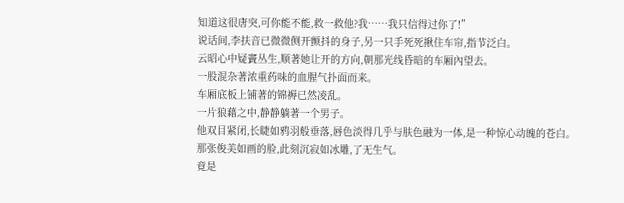知道这很唐突,可你能不能,救一救他?我……我只信得过你了!”
说话间,李扶音已微微侧开颤抖的身子,另一只手死死揪住车帘,指节泛白。
云昭心中疑竇丛生,顺著她让开的方向,朝那光线昏暗的车厢內望去。
一股混杂著浓重药味的血腥气扑面而来。
车厢底板上铺著的锦褥已然凌乱。
一片狼藉之中,静静躺著一个男子。
他双目紧闭,长睫如鸦羽般垂落,唇色淡得几乎与肤色融为一体,是一种惊心动魄的苍白。
那张俊美如画的脸,此刻沉寂如冰雕,了无生气。
竟是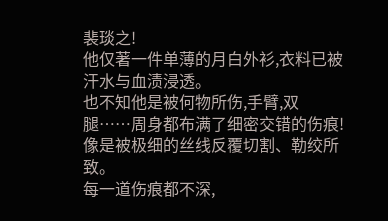裴琰之!
他仅著一件单薄的月白外衫,衣料已被汗水与血渍浸透。
也不知他是被何物所伤,手臂,双腿……周身都布满了细密交错的伤痕!
像是被极细的丝线反覆切割、勒绞所致。
每一道伤痕都不深,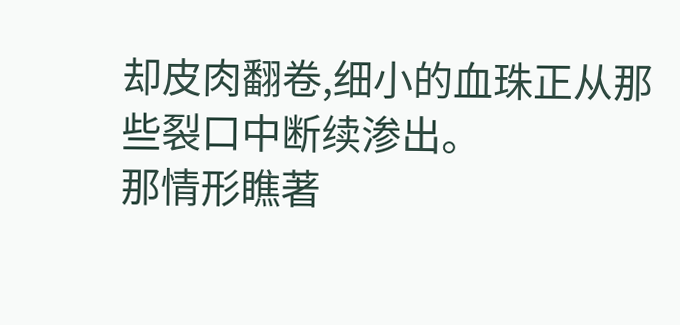却皮肉翻卷,细小的血珠正从那些裂口中断续渗出。
那情形瞧著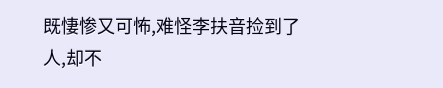既悽惨又可怖,难怪李扶音捡到了人,却不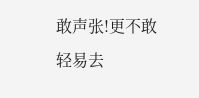敢声张!更不敢轻易去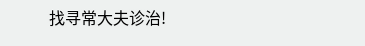找寻常大夫诊治!